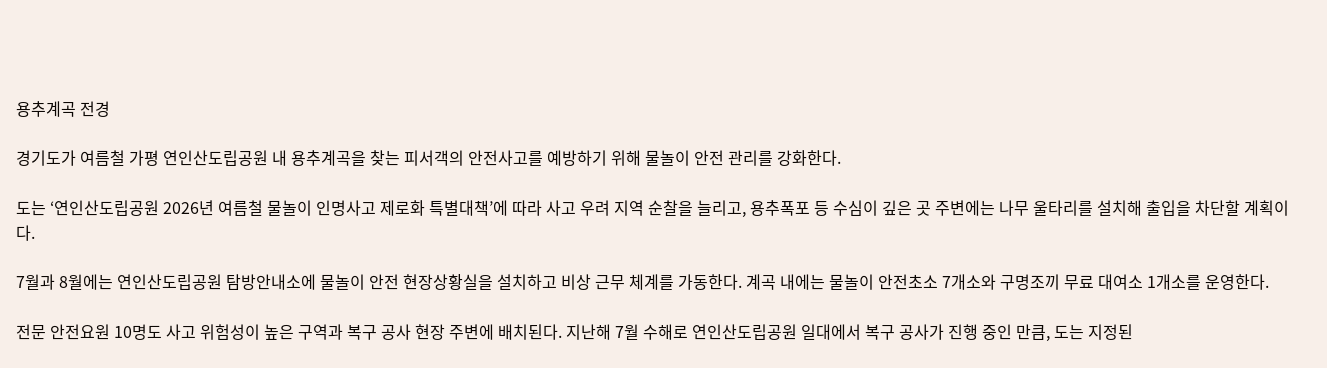용추계곡 전경

경기도가 여름철 가평 연인산도립공원 내 용추계곡을 찾는 피서객의 안전사고를 예방하기 위해 물놀이 안전 관리를 강화한다.

도는 ‘연인산도립공원 2026년 여름철 물놀이 인명사고 제로화 특별대책’에 따라 사고 우려 지역 순찰을 늘리고, 용추폭포 등 수심이 깊은 곳 주변에는 나무 울타리를 설치해 출입을 차단할 계획이다.

7월과 8월에는 연인산도립공원 탐방안내소에 물놀이 안전 현장상황실을 설치하고 비상 근무 체계를 가동한다. 계곡 내에는 물놀이 안전초소 7개소와 구명조끼 무료 대여소 1개소를 운영한다.

전문 안전요원 10명도 사고 위험성이 높은 구역과 복구 공사 현장 주변에 배치된다. 지난해 7월 수해로 연인산도립공원 일대에서 복구 공사가 진행 중인 만큼, 도는 지정된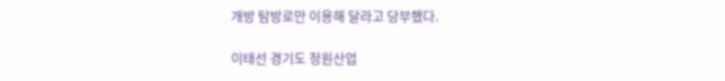개방 탐방로만 이용해 달라고 당부했다.

이태선 경기도 정원산업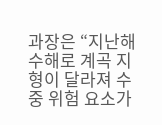과장은 “지난해 수해로 계곡 지형이 달라져 수중 위험 요소가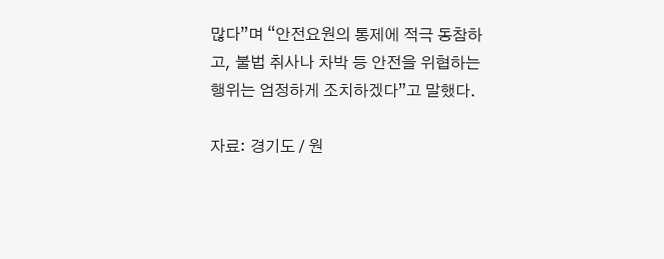많다”며 “안전요원의 통제에 적극 동참하고, 불법 취사나 차박 등 안전을 위협하는 행위는 엄정하게 조치하겠다”고 말했다.

자료: 경기도 / 원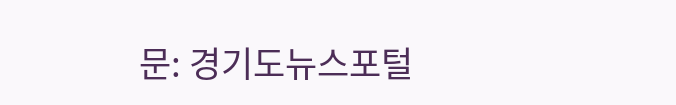문: 경기도뉴스포털